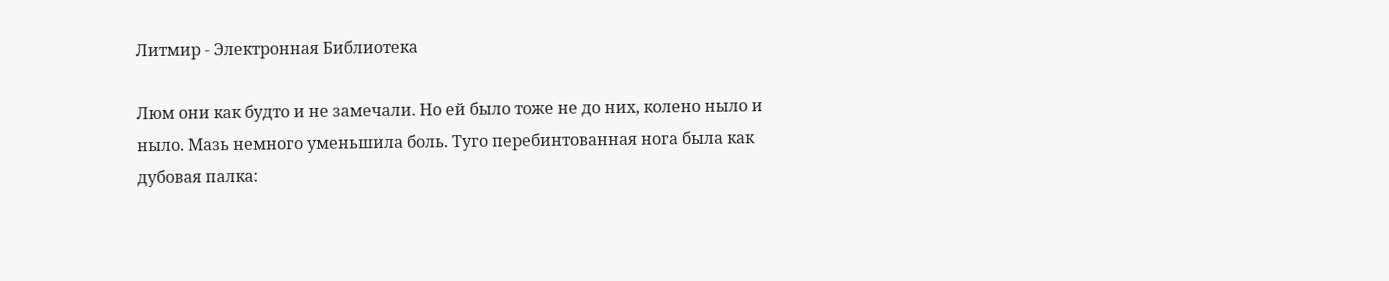Литмир - Электронная Библиотека

Люм они как будто и не замечали. Но ей было тоже не до них, колено ныло и ныло. Мазь немного уменьшила боль. Туго перебинтованная нога была как дубовая палка: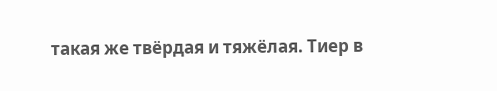такая же твёрдая и тяжёлая. Тиер в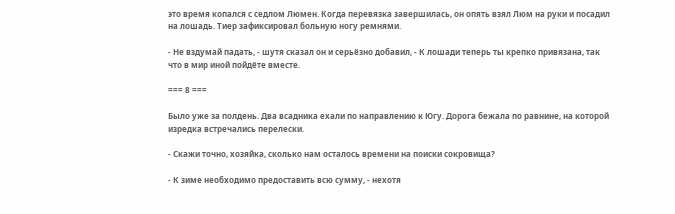это время копался с седлом Люмен. Когда перевязка завершилась, он опять взял Люм на руки и посадил на лошадь. Тиер зафиксировал больную ногу ремнями.

- Не вздумай падать, - шутя сказал он и серьёзно добавил, - К лошади теперь ты крепко привязана, так что в мир иной пойдёте вместе.

=== 8 ===

Было уже за полдень. Два всадника ехали по направлению к Югу. Дорога бежала по равнине, на которой изредка встречались перелески.

- Скажи точно, хозяйка, сколько нам осталось времени на поиски сокровища?

- К зиме необходимо предоставить всю сумму, - нехотя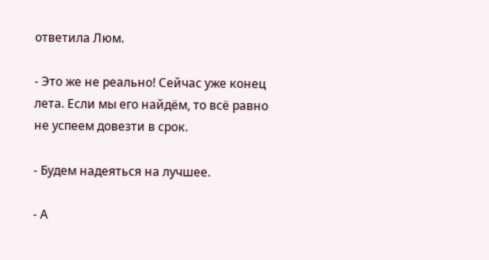ответила Люм.

- Это же не реально! Сейчас уже конец лета. Если мы его найдём, то всё равно не успеем довезти в срок.

- Будем надеяться на лучшее.

- А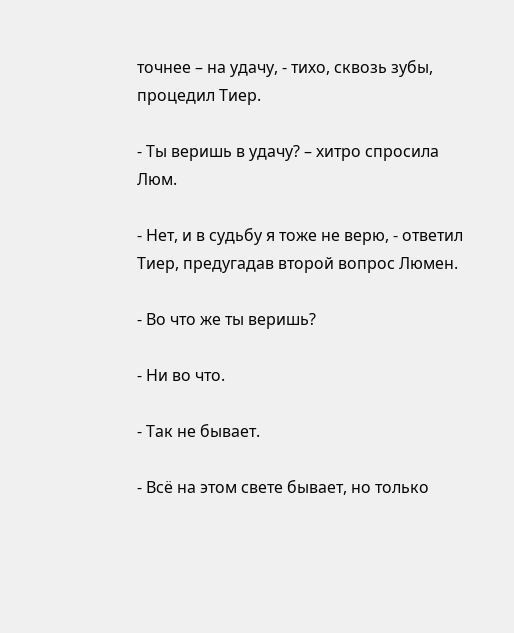точнее – на удачу, - тихо, сквозь зубы, процедил Тиер.

- Ты веришь в удачу? – хитро спросила Люм.

- Нет, и в судьбу я тоже не верю, - ответил Тиер, предугадав второй вопрос Люмен.

- Во что же ты веришь?

- Ни во что.

- Так не бывает.

- Всё на этом свете бывает, но только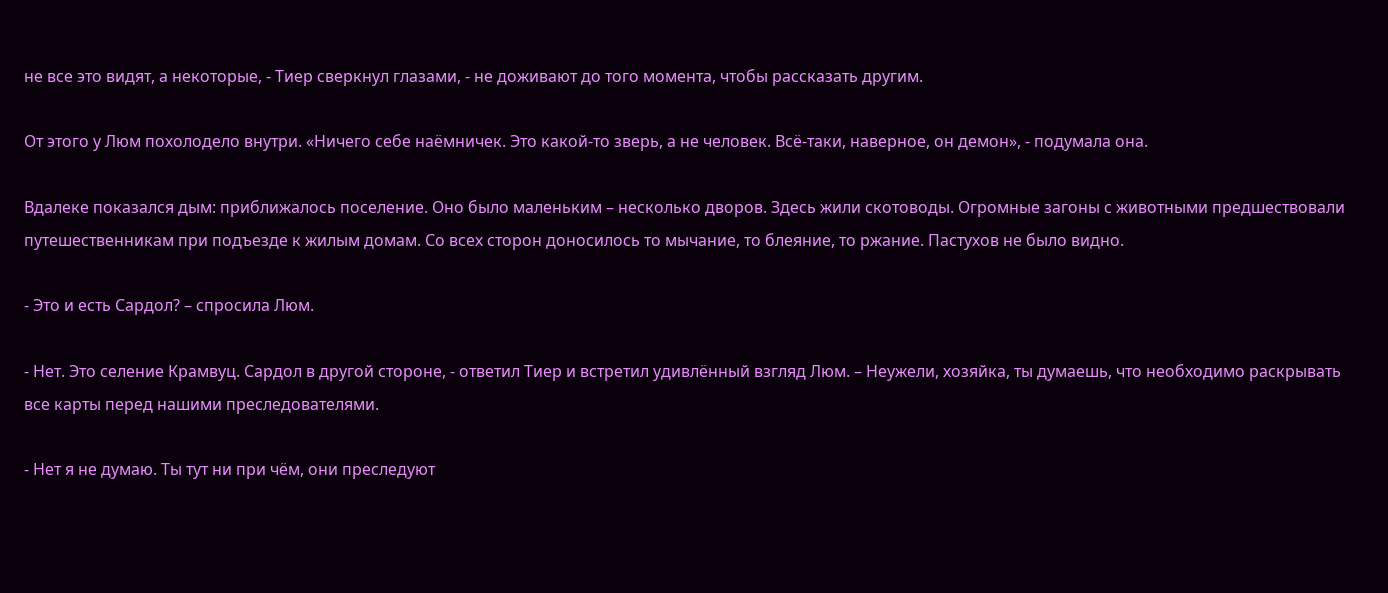не все это видят, а некоторые, - Тиер сверкнул глазами, - не доживают до того момента, чтобы рассказать другим.

От этого у Люм похолодело внутри. «Ничего себе наёмничек. Это какой-то зверь, а не человек. Всё-таки, наверное, он демон», - подумала она.

Вдалеке показался дым: приближалось поселение. Оно было маленьким – несколько дворов. Здесь жили скотоводы. Огромные загоны с животными предшествовали путешественникам при подъезде к жилым домам. Со всех сторон доносилось то мычание, то блеяние, то ржание. Пастухов не было видно.

- Это и есть Сардол? – спросила Люм.

- Нет. Это селение Крамвуц. Сардол в другой стороне, - ответил Тиер и встретил удивлённый взгляд Люм. – Неужели, хозяйка, ты думаешь, что необходимо раскрывать все карты перед нашими преследователями.

- Нет я не думаю. Ты тут ни при чём, они преследуют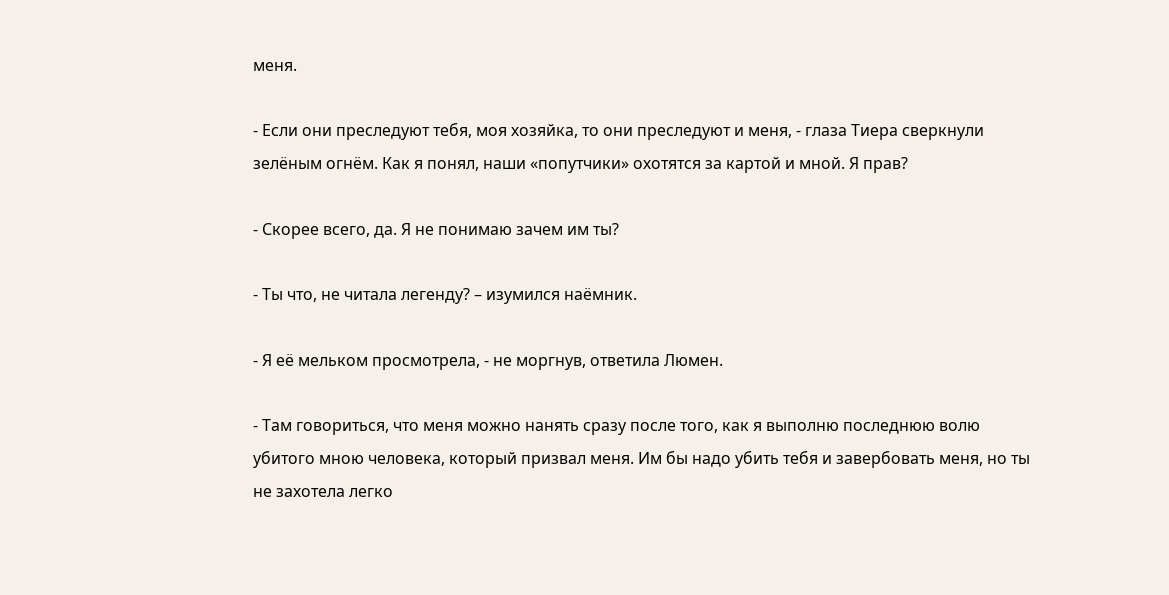меня.

- Если они преследуют тебя, моя хозяйка, то они преследуют и меня, - глаза Тиера сверкнули зелёным огнём. Как я понял, наши «попутчики» охотятся за картой и мной. Я прав?

- Скорее всего, да. Я не понимаю зачем им ты?

- Ты что, не читала легенду? – изумился наёмник.

- Я её мельком просмотрела, - не моргнув, ответила Люмен.

- Там говориться, что меня можно нанять сразу после того, как я выполню последнюю волю убитого мною человека, который призвал меня. Им бы надо убить тебя и завербовать меня, но ты не захотела легко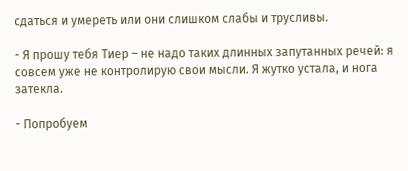сдаться и умереть или они слишком слабы и трусливы.

- Я прошу тебя Тиер – не надо таких длинных запутанных речей: я совсем уже не контролирую свои мысли. Я жутко устала, и нога затекла.

- Попробуем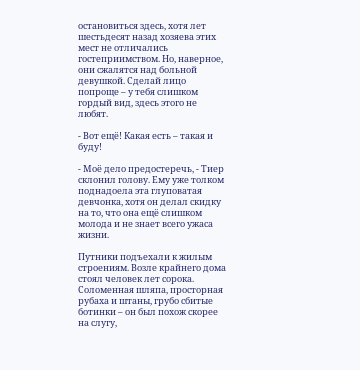остановиться здесь, хотя лет шестьдесят назад хозяева этих мест не отличались гостеприимством. Но, наверное, они сжалятся над больной девушкой. Сделай лицо попроще – у тебя слишком гордый вид, здесь этого не любят.

- Вот ещё! Какая есть – такая и буду!

- Моё дело предостеречь, - Тиер склонил голову. Ему уже толком поднадоела эта глуповатая девчонка, хотя он делал скидку на то, что она ещё слишком молода и не знает всего ужаса жизни.

Путники подъехали к жилым строениям. Возле крайнего дома стоял человек лет сорока. Соломенная шляпа, просторная рубаха и штаны, грубо сбитые ботинки – он был похож скорее на слугу,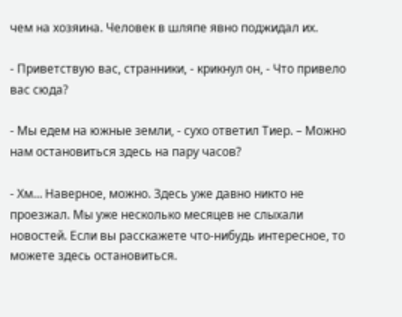чем на хозяина. Человек в шляпе явно поджидал их.

- Приветствую вас, странники, - крикнул он, - Что привело вас сюда?

- Мы едем на южные земли, - сухо ответил Тиер. – Можно нам остановиться здесь на пару часов?

- Хм… Наверное, можно. Здесь уже давно никто не проезжал. Мы уже несколько месяцев не слыхали новостей. Если вы расскажете что-нибудь интересное, то можете здесь остановиться.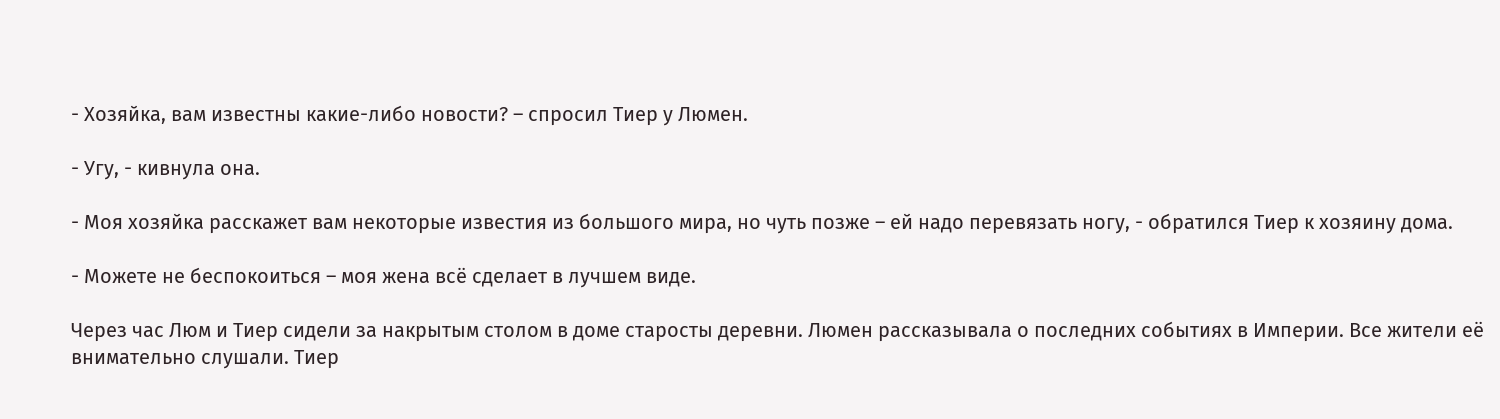- Хозяйка, вам известны какие-либо новости? – спросил Тиер у Люмен.

- Угу, - кивнула она.

- Моя хозяйка расскажет вам некоторые известия из большого мира, но чуть позже – ей надо перевязать ногу, - обратился Тиер к хозяину дома.

- Можете не беспокоиться – моя жена всё сделает в лучшем виде.

Через час Люм и Тиер сидели за накрытым столом в доме старосты деревни. Люмен рассказывала о последних событиях в Империи. Все жители её внимательно слушали. Тиер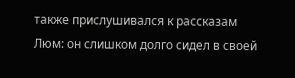также прислушивался к рассказам Люм: он слишком долго сидел в своей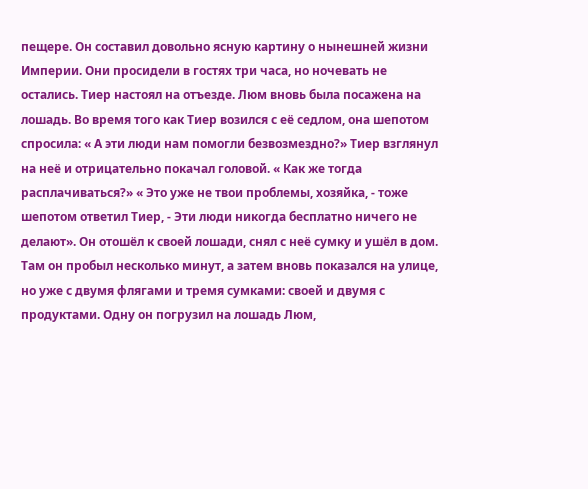пещере. Он составил довольно ясную картину о нынешней жизни Империи. Они просидели в гостях три часа, но ночевать не остались. Тиер настоял на отъезде. Люм вновь была посажена на лошадь. Во время того как Тиер возился с её седлом, она шепотом спросила: « А эти люди нам помогли безвозмездно?» Тиер взглянул на неё и отрицательно покачал головой. « Как же тогда расплачиваться?» « Это уже не твои проблемы, хозяйка, - тоже шепотом ответил Тиер, - Эти люди никогда бесплатно ничего не делают». Он отошёл к своей лошади, снял с неё сумку и ушёл в дом. Там он пробыл несколько минут, а затем вновь показался на улице, но уже с двумя флягами и тремя сумками: своей и двумя с продуктами. Одну он погрузил на лошадь Люм,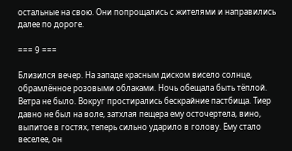остальные на свою. Они попрощались с жителями и направились далее по дороге.

=== 9 ===

Близился вечер. На западе красным диском висело солнце, обрамлённое розовыми облаками. Ночь обещала быть тёплой. Ветра не было. Вокруг простирались бескрайние пастбища. Тиер давно не был на воле, затхлая пещера ему осточертела, вино, выпитое в гостях, теперь сильно ударило в голову. Ему стало веселее, он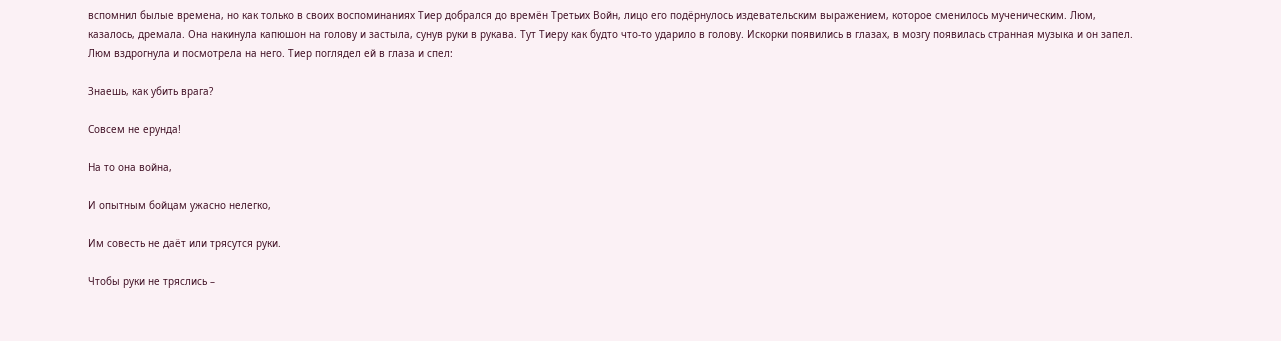вспомнил былые времена, но как только в своих воспоминаниях Тиер добрался до времён Третьих Войн, лицо его подёрнулось издевательским выражением, которое сменилось мученическим. Люм, казалось, дремала. Она накинула капюшон на голову и застыла, сунув руки в рукава. Тут Тиеру как будто что-то ударило в голову. Искорки появились в глазах, в мозгу появилась странная музыка и он запел. Люм вздрогнула и посмотрела на него. Тиер поглядел ей в глаза и спел:

Знаешь, как убить врага?

Совсем не ерунда!

На то она война,

И опытным бойцам ужасно нелегко,

Им совесть не даёт или трясутся руки.

Чтобы руки не тряслись –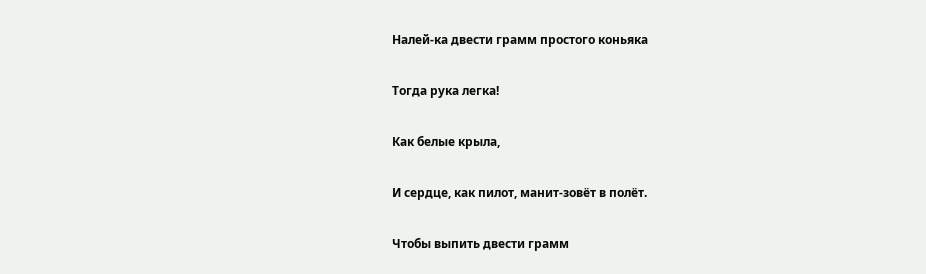Налей-ка двести грамм простого коньяка

Тогда рука легка!

Как белые крыла,

И сердце, как пилот, манит-зовёт в полёт.

Чтобы выпить двести грамм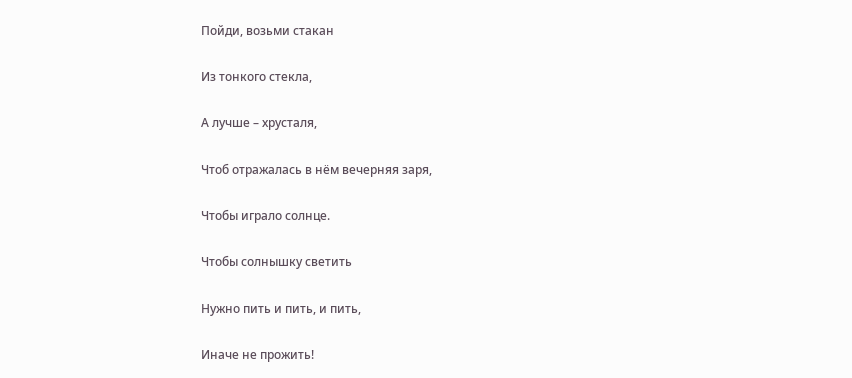Пойди, возьми стакан

Из тонкого стекла,

А лучше – хрусталя,

Чтоб отражалась в нём вечерняя заря,

Чтобы играло солнце.

Чтобы солнышку светить

Нужно пить и пить, и пить,

Иначе не прожить!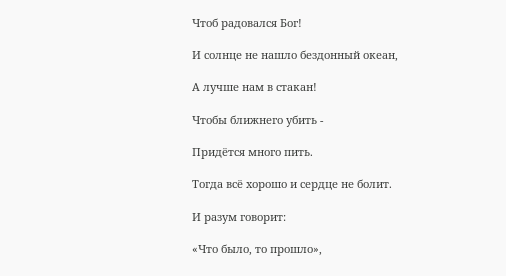Чтоб радовался Бог!

И солнце не нашло бездонный океан,

А лучше нам в стакан!

Чтобы ближнего убить -

Придётся много пить.

Тогда всё хорошо и сердце не болит.

И разум говорит:

«Что было, то прошло»,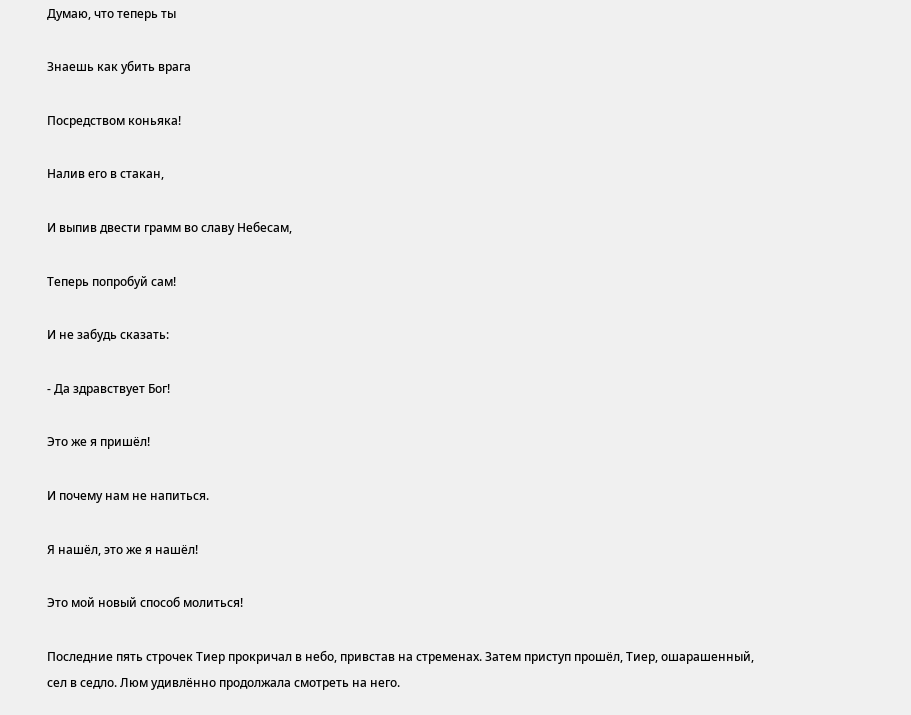Думаю, что теперь ты

Знаешь как убить врага

Посредством коньяка!

Налив его в стакан,

И выпив двести грамм во славу Небесам,

Теперь попробуй сам!

И не забудь сказать:

- Да здравствует Бог!

Это же я пришёл!

И почему нам не напиться.

Я нашёл, это же я нашёл!

Это мой новый способ молиться!

Последние пять строчек Тиер прокричал в небо, привстав на стременах. Затем приступ прошёл, Тиер, ошарашенный, сел в седло. Люм удивлённо продолжала смотреть на него.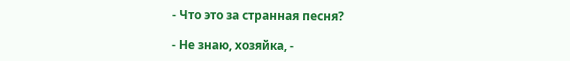- Что это за странная песня?

- Не знаю, хозяйка, -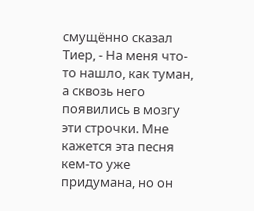смущённо сказал Тиер, - На меня что-то нашло, как туман, а сквозь него появились в мозгу эти строчки. Мне кажется эта песня кем-то уже придумана, но он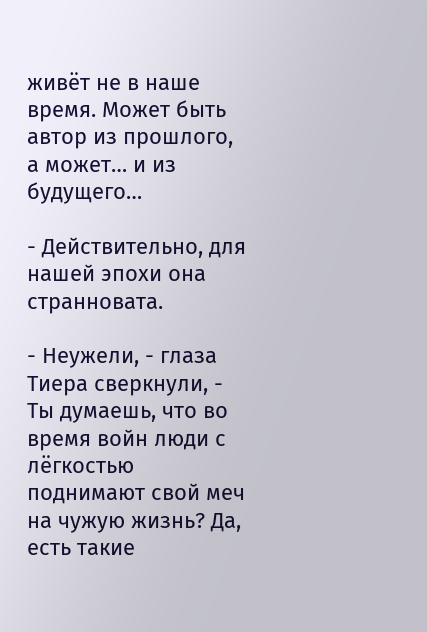живёт не в наше время. Может быть автор из прошлого, а может… и из будущего…

- Действительно, для нашей эпохи она странновата.

- Неужели, - глаза Тиера сверкнули, - Ты думаешь, что во время войн люди с лёгкостью поднимают свой меч на чужую жизнь? Да, есть такие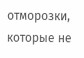отморозки, которые не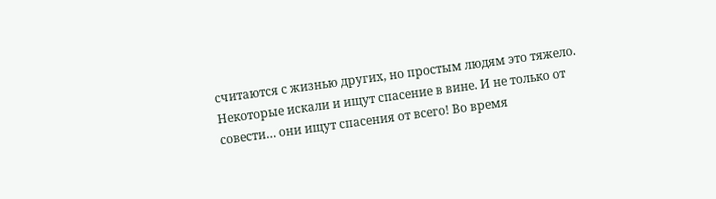считаются с жизнью других, но простым людям это тяжело. Некоторые искали и ищут спасение в вине. И не только от совести… они ищут спасения от всего! Во время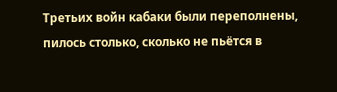Третьих войн кабаки были переполнены, пилось столько, сколько не пьётся в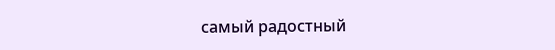самый радостный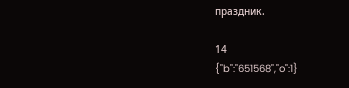праздник.

14
{"b":"651568","o":1}